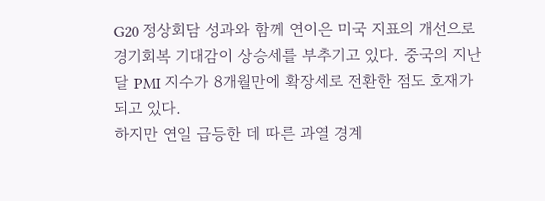G20 정상회담 성과와 함께 연이은 미국 지표의 개선으로 경기회복 기대감이 상승세를 부추기고 있다. 중국의 지난달 PMI 지수가 8개월만에 확장세로 전환한 점도 호재가 되고 있다.
하지만 연일 급등한 데 따른 과열 경계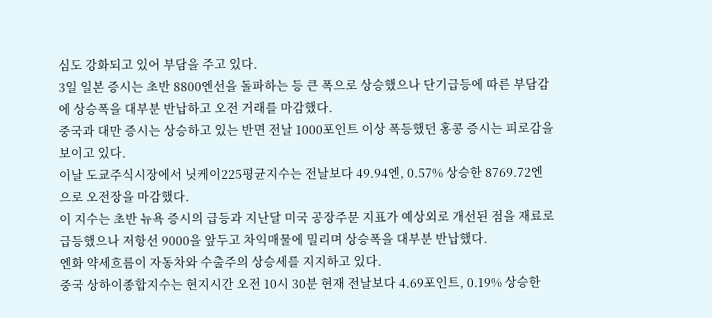심도 강화되고 있어 부담을 주고 있다.
3일 일본 증시는 초반 8800엔선을 돌파하는 등 큰 폭으로 상승했으나 단기급등에 따른 부담감에 상승폭을 대부분 반납하고 오전 거래를 마감했다.
중국과 대만 증시는 상승하고 있는 반면 전날 1000포인트 이상 폭등했던 홍콩 증시는 피로감을 보이고 있다.
이날 도쿄주식시장에서 닛케이225평균지수는 전날보다 49.94엔, 0.57% 상승한 8769.72엔으로 오전장을 마감했다.
이 지수는 초반 뉴욕 증시의 급등과 지난달 미국 공장주문 지표가 예상외로 개선된 점을 재료로 급등했으나 저항선 9000을 앞두고 차익매물에 밀리며 상승폭을 대부분 반납했다.
엔화 약세흐름이 자동차와 수출주의 상승세를 지지하고 있다.
중국 상하이종합지수는 현지시간 오전 10시 30분 현재 전날보다 4.69포인트, 0.19% 상승한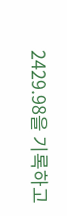2429.98을 기록하고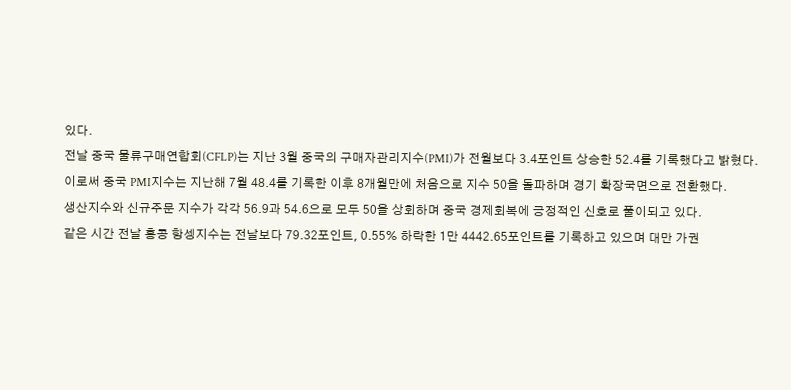있다.
전날 중국 물류구매연합회(CFLP)는 지난 3월 중국의 구매자관리지수(PMI)가 전월보다 3.4포인트 상승한 52.4를 기록했다고 밝혔다.
이로써 중국 PMI지수는 지난해 7월 48.4를 기록한 이후 8개월만에 처음으로 지수 50을 돌파하며 경기 확장국면으로 전환했다.
생산지수와 신규주문 지수가 각각 56.9과 54.6으로 모두 50을 상회하며 중국 경제회복에 긍정적인 신호로 풀이되고 있다.
같은 시간 전날 홍콩 항셍지수는 전날보다 79.32포인트, 0.55% 하락한 1만 4442.65포인트를 기록하고 있으며 대만 가권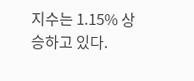지수는 1.15% 상승하고 있다.